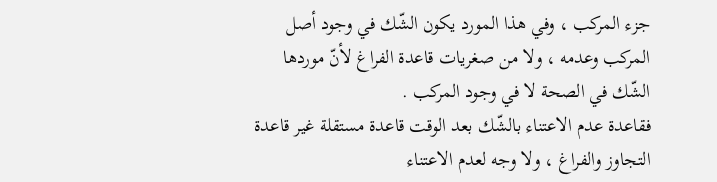جزء المركب ، وفي هذا المورد يكون الشّك في وجود أصل المركب وعدمه ، ولا من صغريات قاعدة الفراغ لأنّ موردها الشّك في الصحة لا في وجود المركب .
فقاعدة عدم الاعتناء بالشّك بعد الوقت قاعدة مستقلة غير قاعدة التجاوز والفراغ ، ولا وجه لعدم الاعتناء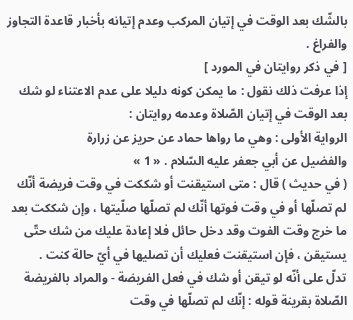بالشّك بعد الوقت في إتيان المركب وعدم إتيانه بأخبار قاعدة التجاوز والفراغ .
[ في ذكر روايتان في المورد ]
إذا عرفت ذلك نقول : ما يمكن كونه دليلا على عدم الاعتناء لو شك بعد الوقت في إتيان الصّلاة وعدمه روايتان :
الرواية الأولى : وهي ما رواها حماد عن حريز عن زرارة
والفضيل عن أبي جعفر عليه السّلام . « 1 »
( في حديث ) قال : متى استيقنت أو شككت في وقت فريضة أنّك لم تصلّها أو في وقت فوتها أنّك لم تصلّها صلّيتها ، وإن شككت بعد ما خرج وقت الفوت وقد دخل حائل فلا إعادة عليك من شك حتّى يستيقن ، فإن استيقنت فعليك أن تصليها في أيّ حالة كنت .
تدلّ على أنّه لو تيقن أو شك في فعل الفريضة - والمراد بالفريضة الصّلاة بقرينة قوله : إنّك لم تصلّها في وقت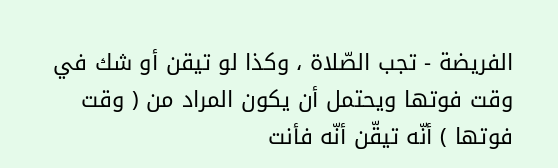الفريضة - تجب الصّلاة ، وكذا لو تيقن أو شك في وقت فوتها ويحتمل أن يكون المراد من ( وقت فوتها ) أنّه تيقّن أنّه فأنت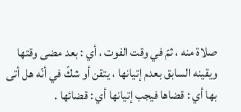صلاة منه ، ثمّ في وقت الفوت ، أي : بعد مضى وقتها ويقينه السابق بعدم إتيانها ، يتقن أو شكّ في أنّه هل أتى بها أي : قضاها فيجب إتيانها أي : قضائها .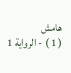هامش
( 1 ) - الرواية 1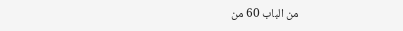من الباب 60 من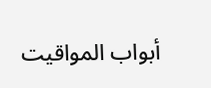أبواب المواقيت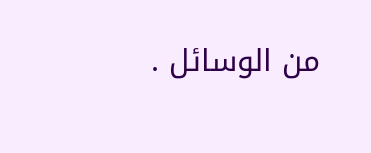من الوسائل .